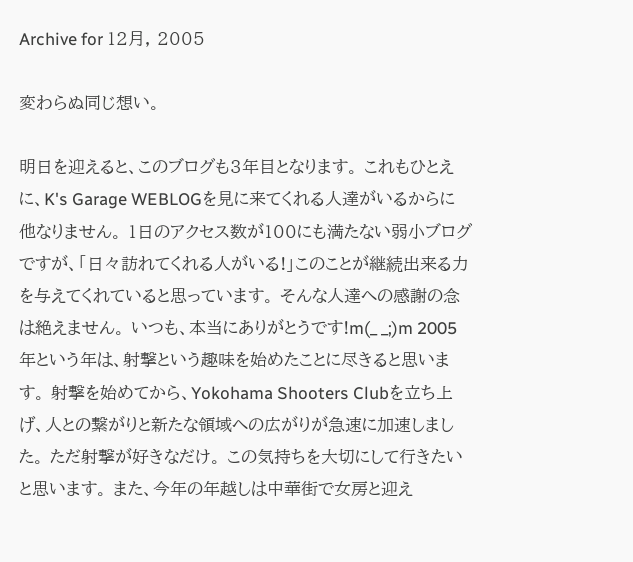Archive for 12月, 2005

変わらぬ同じ想い。

明日を迎えると、このブログも3年目となります。 これもひとえに、K's Garage WEBLOGを見に来てくれる人達がいるからに他なりません。 1日のアクセス数が100にも満たない弱小ブログですが、「日々訪れてくれる人がいる!」このことが継続出来る力を与えてくれていると思っています。 そんな人達への感謝の念は絶えません。 いつも、本当にありがとうです!m(_ _;)m 2005年という年は、射撃という趣味を始めたことに尽きると思います。 射撃を始めてから、Yokohama Shooters Clubを立ち上げ、人との繋がりと新たな領域への広がりが急速に加速しました。 ただ射撃が好きなだけ。 この気持ちを大切にして行きたいと思います。 また、今年の年越しは中華街で女房と迎え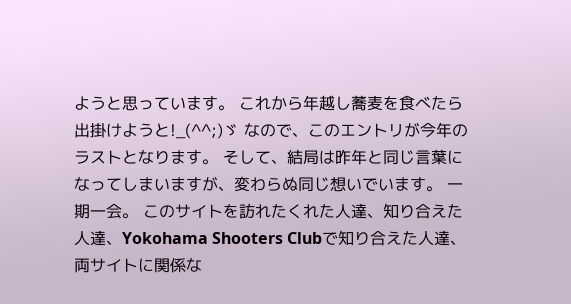ようと思っています。 これから年越し蕎麦を食べたら出掛けようと!_(^^;)ゞ なので、このエントリが今年のラストとなります。 そして、結局は昨年と同じ言葉になってしまいますが、変わらぬ同じ想いでいます。 一期一会。 このサイトを訪れたくれた人達、知り合えた人達、Yokohama Shooters Clubで知り合えた人達、両サイトに関係な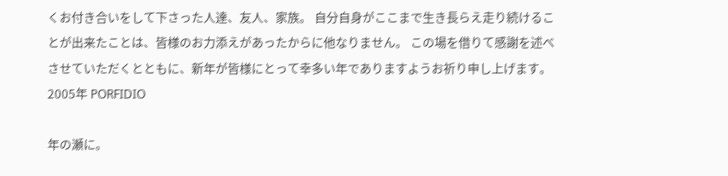くお付き合いをして下さった人達、友人、家族。 自分自身がここまで生き長らえ走り続けることが出来たことは、皆様のお力添えがあったからに他なりません。 この場を借りて感謝を述べさせていただくとともに、新年が皆様にとって幸多い年でありますようお祈り申し上げます。 2005年 PORFIDIO

年の瀬に。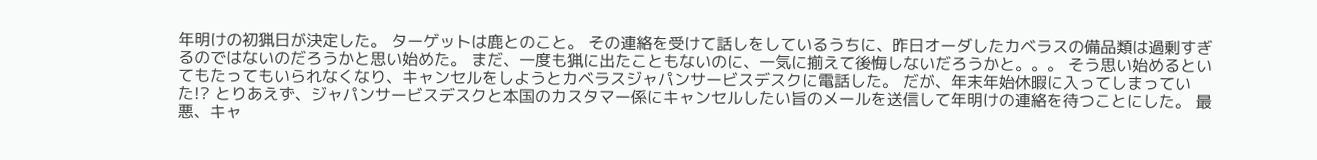年明けの初猟日が決定した。 ターゲットは鹿とのこと。 その連絡を受けて話しをしているうちに、昨日オーダしたカベラスの備品類は過剰すぎるのではないのだろうかと思い始めた。 まだ、一度も猟に出たこともないのに、一気に揃えて後悔しないだろうかと。。。 そう思い始めるといてもたってもいられなくなり、キャンセルをしようとカベラスジャパンサービスデスクに電話した。 だが、年末年始休暇に入ってしまっていた!? とりあえず、ジャパンサービスデスクと本国のカスタマー係にキャンセルしたい旨のメールを送信して年明けの連絡を待つことにした。 最悪、キャ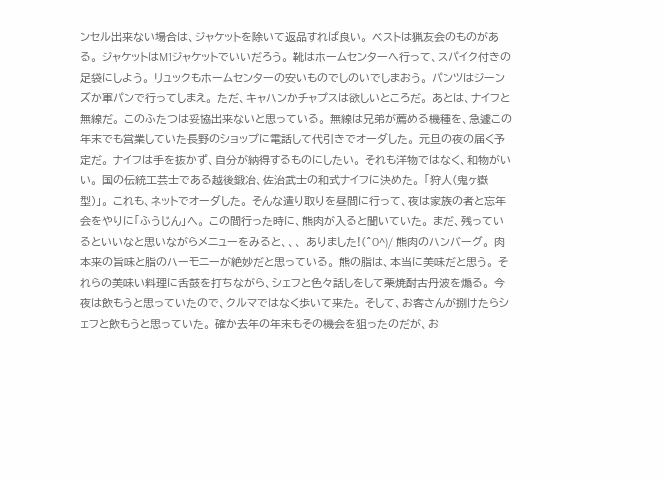ンセル出来ない場合は、ジャケットを除いて返品すれば良い。 ベストは猟友会のものがある。 ジャケットはM1ジャケットでいいだろう。 靴はホームセンターへ行って、スパイク付きの足袋にしよう。 リュックもホームセンターの安いものでしのいでしまおう。 パンツはジーンズか軍パンで行ってしまえ。 ただ、キャハンかチャプスは欲しいところだ。 あとは、ナイフと無線だ。 このふたつは妥協出来ないと思っている。 無線は兄弟が薦める機種を、急遽この年末でも営業していた長野のショップに電話して代引きでオーダした。 元旦の夜の届く予定だ。 ナイフは手を抜かず、自分が納得するものにしたい。 それも洋物ではなく、和物がいい。 国の伝統工芸士である越後鍛冶、佐治武士の和式ナイフに決めた。 「狩人(鬼ヶ嶽型)」。 これも、ネットでオーダした。 そんな遣り取りを昼間に行って、夜は家族の者と忘年会をやりに「ふうじん」へ。 この間行った時に、熊肉が入ると聞いていた。 まだ、残っているといいなと思いながらメニューをみると、、、 ありました!(^O^)/ 熊肉のハンバーグ。 肉本来の旨味と脂のハーモニーが絶妙だと思っている。 熊の脂は、本当に美味だと思う。 それらの美味い料理に舌鼓を打ちながら、シェフと色々話しをして栗焼酎古丹波を煽る。 今夜は飲もうと思っていたので、クルマではなく歩いて来た。 そして、お客さんが捌けたらシェフと飲もうと思っていた。 確か去年の年末もその機会を狙ったのだが、お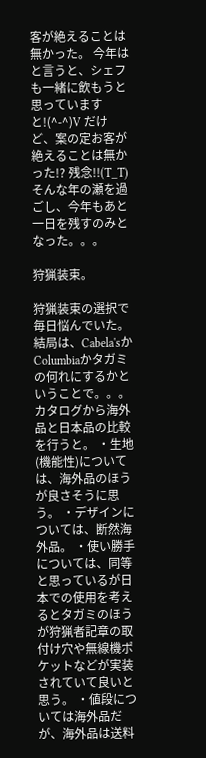客が絶えることは無かった。 今年はと言うと、シェフも一緒に飲もうと思っていますと!(^-^)V だけど、案の定お客が絶えることは無かった!? 残念!!(T_T) そんな年の瀬を過ごし、今年もあと一日を残すのみとなった。。。

狩猟装束。

狩猟装束の選択で毎日悩んでいた。 結局は、Cabela'sかColumbiaかタガミの何れにするかということで。。。 カタログから海外品と日本品の比較を行うと。 ・生地(機能性)については、海外品のほうが良さそうに思う。 ・デザインについては、断然海外品。 ・使い勝手については、同等と思っているが日本での使用を考えるとタガミのほうが狩猟者記章の取付け穴や無線機ポケットなどが実装されていて良いと思う。 ・値段については海外品だが、海外品は送料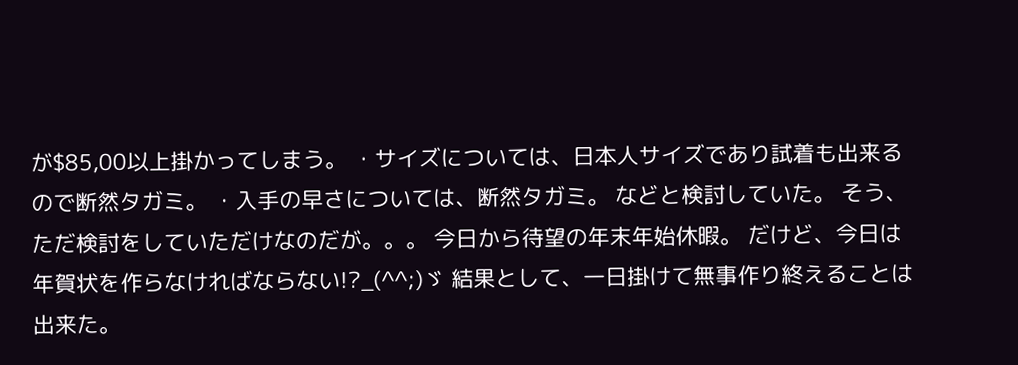が$85,00以上掛かってしまう。 ・サイズについては、日本人サイズであり試着も出来るので断然タガミ。 ・入手の早さについては、断然タガミ。 などと検討していた。 そう、ただ検討をしていただけなのだが。。。 今日から待望の年末年始休暇。 だけど、今日は年賀状を作らなければならない!?_(^^;)ゞ 結果として、一日掛けて無事作り終えることは出来た。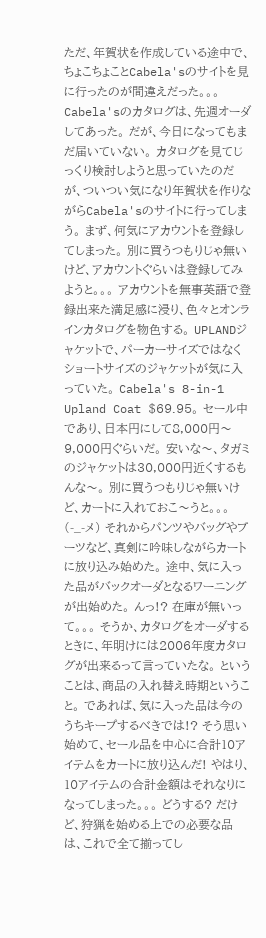ただ、年賀状を作成している途中で、ちょこちょことCabela'sのサイトを見に行ったのが間違えだった。。。 Cabela'sのカタログは、先週オーダしてあった。 だが、今日になってもまだ届いていない。 カタログを見てじっくり検討しようと思っていたのだが、ついつい気になり年賀状を作りながらCabela'sのサイトに行ってしまう。 まず、何気にアカウントを登録してしまった。 別に買うつもりじゃ無いけど、アカウントぐらいは登録してみようと。。。 アカウントを無事英語で登録出来た満足感に浸り、色々とオンラインカタログを物色する。 UPLANDジャケットで、パーカーサイズではなくショートサイズのジャケットが気に入っていた。 Cabela's 8-in-1 Upland Coat $69.95。 セール中であり、日本円にして8,000円〜9,000円ぐらいだ。 安いな〜、タガミのジャケットは30,000円近くするもんな〜。 別に買うつもりじゃ無いけど、カートに入れておこ〜うと。。。(-_-メ) それからパンツやバッグやブーツなど、真剣に吟味しながらカートに放り込み始めた。 途中、気に入った品がバックオーダとなるワーニングが出始めた。 んっ!? 在庫が無いって。。。 そうか、カタログをオーダするときに、年明けには2006年度カタログが出来るって言っていたな。 ということは、商品の入れ替え時期ということ。 であれば、気に入った品は今のうちキープするべきでは!? そう思い始めて、セール品を中心に合計10アイテムをカートに放り込んだ! やはり、10アイテムの合計金額はそれなりになってしまった。。。 どうする? だけど、狩猟を始める上での必要な品は、これで全て揃ってし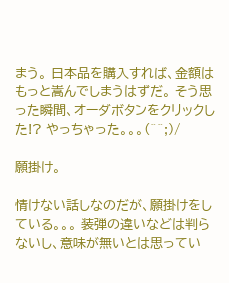まう。 日本品を購入すれば、金額はもっと嵩んでしまうはずだ。 そう思った瞬間、オーダボタンをクリックした!? やっちゃった。。。(^^;)/

願掛け。

情けない話しなのだが、願掛けをしている。。。 装弾の違いなどは判らないし、意味が無いとは思ってい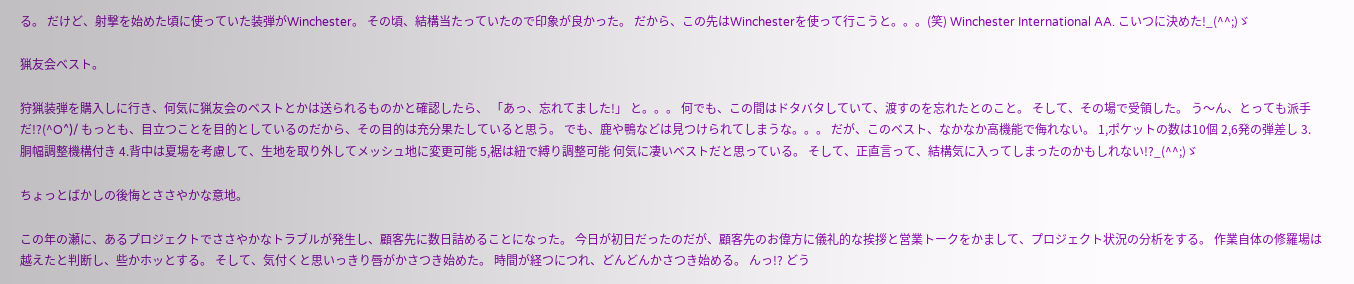る。 だけど、射撃を始めた頃に使っていた装弾がWinchester。 その頃、結構当たっていたので印象が良かった。 だから、この先はWinchesterを使って行こうと。。。(笑) Winchester International AA. こいつに決めた!_(^^;)ゞ

猟友会ベスト。

狩猟装弾を購入しに行き、何気に猟友会のベストとかは送られるものかと確認したら、 「あっ、忘れてました!」 と。。。 何でも、この間はドタバタしていて、渡すのを忘れたとのこと。 そして、その場で受領した。 う〜ん、とっても派手だ!?(^O^)/ もっとも、目立つことを目的としているのだから、その目的は充分果たしていると思う。 でも、鹿や鴨などは見つけられてしまうな。。。 だが、このベスト、なかなか高機能で侮れない。 1,ポケットの数は10個 2,6発の弾差し 3.胴幅調整機構付き 4.背中は夏場を考慮して、生地を取り外してメッシュ地に変更可能 5,裾は紐で縛り調整可能 何気に凄いベストだと思っている。 そして、正直言って、結構気に入ってしまったのかもしれない!?_(^^;)ゞ

ちょっとばかしの後悔とささやかな意地。

この年の瀬に、あるプロジェクトでささやかなトラブルが発生し、顧客先に数日詰めることになった。 今日が初日だったのだが、顧客先のお偉方に儀礼的な挨拶と営業トークをかまして、プロジェクト状況の分析をする。 作業自体の修羅場は越えたと判断し、些かホッとする。 そして、気付くと思いっきり唇がかさつき始めた。 時間が経つにつれ、どんどんかさつき始める。 んっ!? どう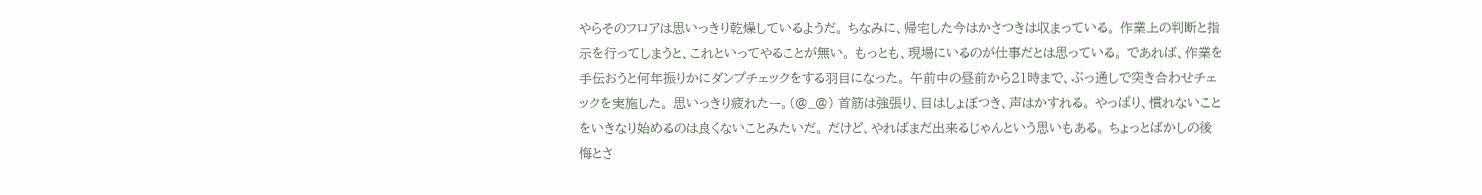やらそのフロアは思いっきり乾燥しているようだ。 ちなみに、帰宅した今はかさつきは収まっている。 作業上の判断と指示を行ってしまうと、これといってやることが無い。 もっとも、現場にいるのが仕事だとは思っている。 であれば、作業を手伝おうと何年振りかにダンプチェックをする羽目になった。 午前中の昼前から21時まで、ぶっ通しで突き合わせチェックを実施した。 思いっきり疲れたー。(@_@) 首筋は強張り、目はしょぼつき、声はかすれる。 やっぱり、慣れないことをいきなり始めるのは良くないことみたいだ。 だけど、やればまだ出来るじゃんという思いもある。 ちょっとばかしの後悔とさ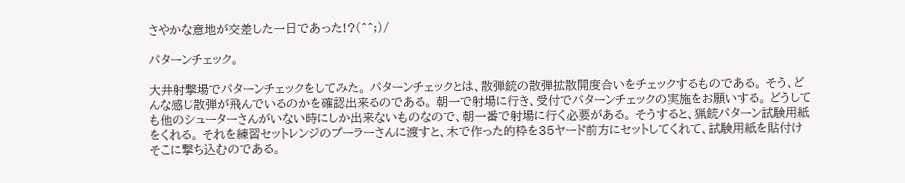さやかな意地が交差した一日であった!?(^^;)/

パターンチェック。

大井射撃場でパターンチェックをしてみた。 パターンチェックとは、散弾銃の散弾拡散開度合いをチェックするものである。 そう、どんな感じ散弾が飛んでいるのかを確認出来るのである。 朝一で射場に行き、受付でパターンチェックの実施をお願いする。 どうしても他のシューターさんがいない時にしか出来ないものなので、朝一番で射場に行く必要がある。 そうすると、猟銃パターン試験用紙をくれる。 それを練習セットレンジのプーラーさんに渡すと、木で作った的枠を35ヤード前方にセットしてくれて、試験用紙を貼付けそこに撃ち込むのである。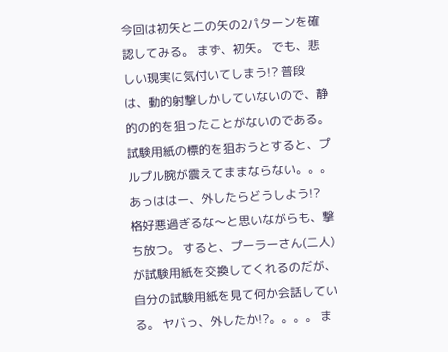今回は初矢と二の矢の2パターンを確認してみる。 まず、初矢。 でも、悲しい現実に気付いてしまう!? 普段は、動的射撃しかしていないので、静的の的を狙ったことがないのである。 試験用紙の標的を狙おうとすると、プルプル腕が震えてままならない。。。 あっははー、外したらどうしよう!? 格好悪過ぎるな〜と思いながらも、撃ち放つ。 すると、プーラーさん(二人)が試験用紙を交換してくれるのだが、自分の試験用紙を見て何か会話している。 ヤバっ、外したか!?。。。。 ま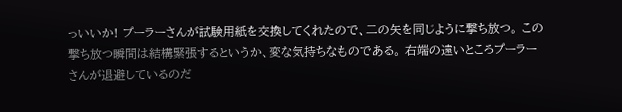っいいか! プーラーさんが試験用紙を交換してくれたので、二の矢を同じように撃ち放つ。 この撃ち放つ瞬間は結構緊張するというか、変な気持ちなものである。 右端の遠いところプーラーさんが退避しているのだ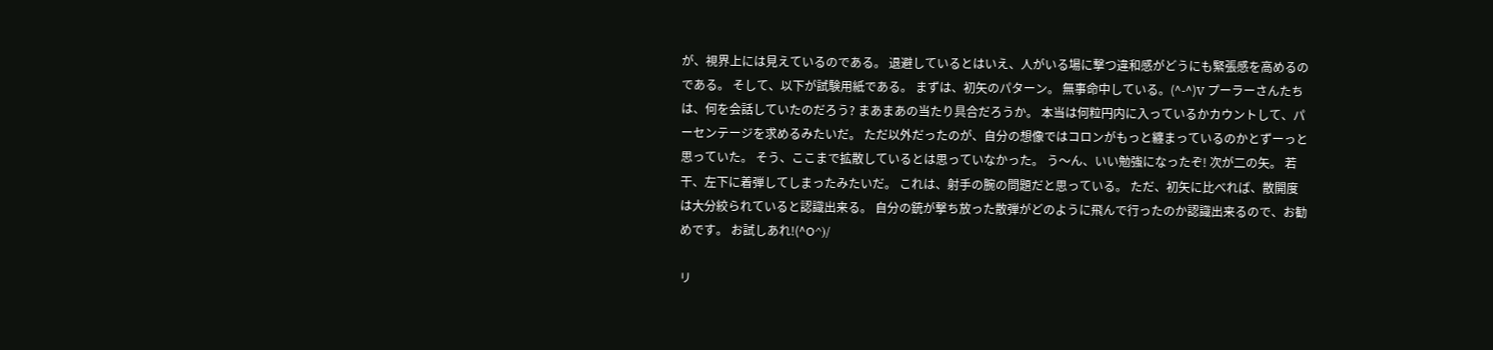が、視界上には見えているのである。 退避しているとはいえ、人がいる場に撃つ違和感がどうにも緊張感を高めるのである。 そして、以下が試験用紙である。 まずは、初矢のパターン。 無事命中している。(^-^)V プーラーさんたちは、何を会話していたのだろう? まあまあの当たり具合だろうか。 本当は何粒円内に入っているかカウントして、パーセンテージを求めるみたいだ。 ただ以外だったのが、自分の想像ではコロンがもっと纏まっているのかとずーっと思っていた。 そう、ここまで拡散しているとは思っていなかった。 う〜ん、いい勉強になったぞ! 次が二の矢。 若干、左下に着弾してしまったみたいだ。 これは、射手の腕の問題だと思っている。 ただ、初矢に比べれば、散開度は大分絞られていると認識出来る。 自分の銃が撃ち放った散弾がどのように飛んで行ったのか認識出来るので、お勧めです。 お試しあれ!(^O^)/

リ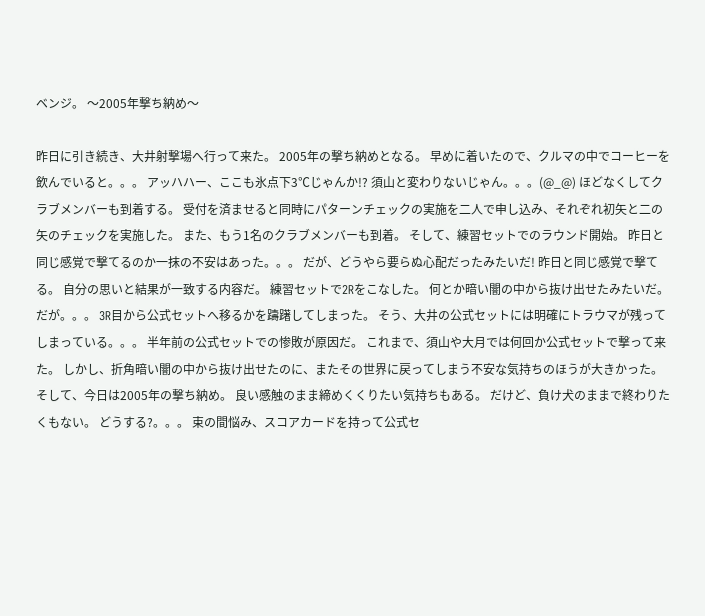ベンジ。 〜2005年撃ち納め〜

昨日に引き続き、大井射撃場へ行って来た。 2005年の撃ち納めとなる。 早めに着いたので、クルマの中でコーヒーを飲んでいると。。。 アッハハー、ここも氷点下3℃じゃんか!? 須山と変わりないじゃん。。。(@_@) ほどなくしてクラブメンバーも到着する。 受付を済ませると同時にパターンチェックの実施を二人で申し込み、それぞれ初矢と二の矢のチェックを実施した。 また、もう1名のクラブメンバーも到着。 そして、練習セットでのラウンド開始。 昨日と同じ感覚で撃てるのか一抹の不安はあった。。。 だが、どうやら要らぬ心配だったみたいだ! 昨日と同じ感覚で撃てる。 自分の思いと結果が一致する内容だ。 練習セットで2Rをこなした。 何とか暗い闇の中から抜け出せたみたいだ。 だが。。。 3R目から公式セットへ移るかを躊躇してしまった。 そう、大井の公式セットには明確にトラウマが残ってしまっている。。。 半年前の公式セットでの惨敗が原因だ。 これまで、須山や大月では何回か公式セットで撃って来た。 しかし、折角暗い闇の中から抜け出せたのに、またその世界に戻ってしまう不安な気持ちのほうが大きかった。 そして、今日は2005年の撃ち納め。 良い感触のまま締めくくりたい気持ちもある。 だけど、負け犬のままで終わりたくもない。 どうする?。。。 束の間悩み、スコアカードを持って公式セ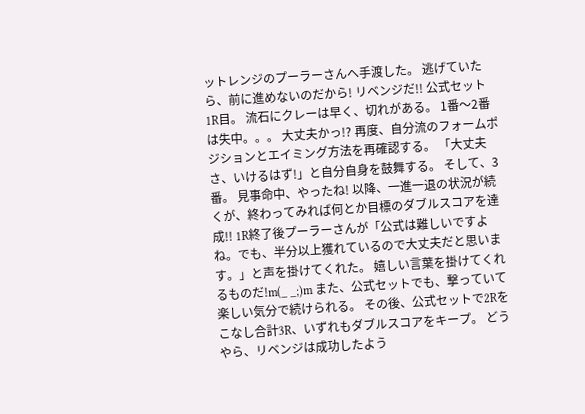ットレンジのプーラーさんへ手渡した。 逃げていたら、前に進めないのだから! リベンジだ!! 公式セット1R目。 流石にクレーは早く、切れがある。 1番〜2番は失中。。。 大丈夫かっ!? 再度、自分流のフォームポジションとエイミング方法を再確認する。 「大丈夫さ、いけるはず!」と自分自身を鼓舞する。 そして、3番。 見事命中、やったね! 以降、一進一退の状況が続くが、終わってみれば何とか目標のダブルスコアを達成!! 1R終了後プーラーさんが「公式は難しいですよね。でも、半分以上獲れているので大丈夫だと思います。」と声を掛けてくれた。 嬉しい言葉を掛けてくれるものだ!m(_ _;)m また、公式セットでも、撃っていて楽しい気分で続けられる。 その後、公式セットで2Rをこなし合計3R、いずれもダブルスコアをキープ。 どうやら、リベンジは成功したよう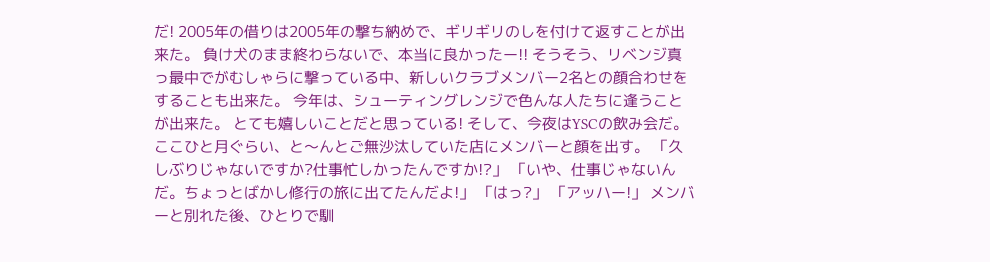だ! 2005年の借りは2005年の撃ち納めで、ギリギリのしを付けて返すことが出来た。 負け犬のまま終わらないで、本当に良かったー!! そうそう、リベンジ真っ最中でがむしゃらに撃っている中、新しいクラブメンバー2名との顔合わせをすることも出来た。 今年は、シューティングレンジで色んな人たちに逢うことが出来た。 とても嬉しいことだと思っている! そして、今夜はYSCの飲み会だ。 ここひと月ぐらい、と〜んとご無沙汰していた店にメンバーと顔を出す。 「久しぶりじゃないですか?仕事忙しかったんですか!?」 「いや、仕事じゃないんだ。ちょっとばかし修行の旅に出てたんだよ!」 「はっ?」 「アッハー!」 メンバーと別れた後、ひとりで馴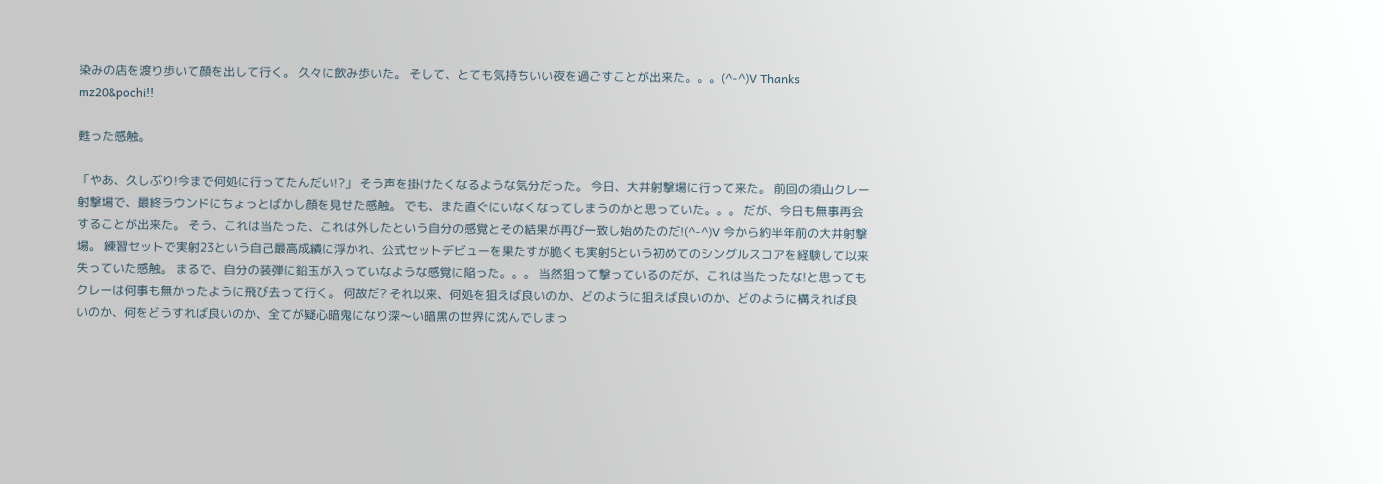染みの店を渡り歩いて顔を出して行く。 久々に飲み歩いた。 そして、とても気持ちいい夜を過ごすことが出来た。。。(^-^)V Thanks mz20&pochi!!

甦った感触。

「やあ、久しぶり!今まで何処に行ってたんだい!?」 そう声を掛けたくなるような気分だった。 今日、大井射撃場に行って来た。 前回の須山クレー射撃場で、最終ラウンドにちょっとばかし顔を見せた感触。 でも、また直ぐにいなくなってしまうのかと思っていた。。。 だが、今日も無事再会することが出来た。 そう、これは当たった、これは外したという自分の感覚とその結果が再び一致し始めたのだ!(^-^)V 今から約半年前の大井射撃場。 練習セットで実射23という自己最高成績に浮かれ、公式セットデビューを果たすが脆くも実射5という初めてのシングルスコアを経験して以来失っていた感触。 まるで、自分の装弾に鉛玉が入っていなような感覚に陥った。。。 当然狙って撃っているのだが、これは当たったな!と思ってもクレーは何事も無かったように飛び去って行く。 何故だ? それ以来、何処を狙えば良いのか、どのように狙えば良いのか、どのように構えれば良いのか、何をどうすれば良いのか、全てが疑心暗鬼になり深〜い暗黒の世界に沈んでしまっ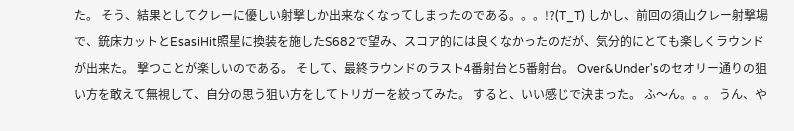た。 そう、結果としてクレーに優しい射撃しか出来なくなってしまったのである。。。!?(T_T) しかし、前回の須山クレー射撃場で、銃床カットとEsasiHit照星に換装を施したS682で望み、スコア的には良くなかったのだが、気分的にとても楽しくラウンドが出来た。 撃つことが楽しいのである。 そして、最終ラウンドのラスト4番射台と5番射台。 Over&Under'sのセオリー通りの狙い方を敢えて無視して、自分の思う狙い方をしてトリガーを絞ってみた。 すると、いい感じで決まった。 ふ〜ん。。。 うん、や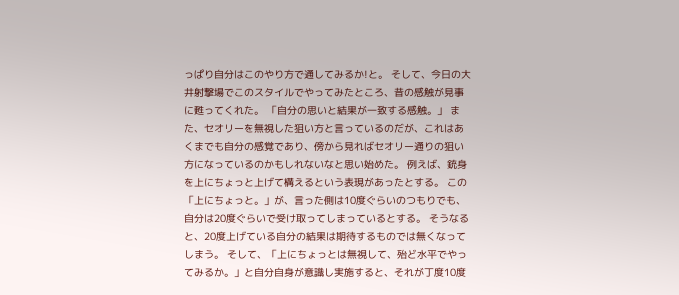っぱり自分はこのやり方で通してみるか!と。 そして、今日の大井射撃場でこのスタイルでやってみたところ、昔の感触が見事に甦ってくれた。 「自分の思いと結果が一致する感触。」 また、セオリーを無視した狙い方と言っているのだが、これはあくまでも自分の感覚であり、傍から見ればセオリー通りの狙い方になっているのかもしれないなと思い始めた。 例えば、銃身を上にちょっと上げて構えるという表現があったとする。 この「上にちょっと。」が、言った側は10度ぐらいのつもりでも、自分は20度ぐらいで受け取ってしまっているとする。 そうなると、20度上げている自分の結果は期待するものでは無くなってしまう。 そして、「上にちょっとは無視して、殆ど水平でやってみるか。」と自分自身が意識し実施すると、それが丁度10度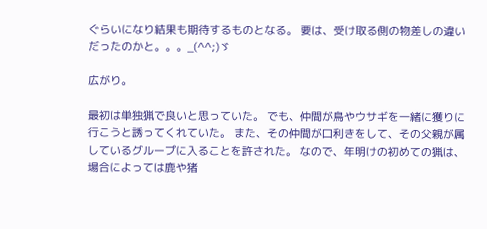ぐらいになり結果も期待するものとなる。 要は、受け取る側の物差しの違いだったのかと。。。_(^^;)ゞ

広がり。

最初は単独猟で良いと思っていた。 でも、仲間が鳥やウサギを一緒に獲りに行こうと誘ってくれていた。 また、その仲間が口利きをして、その父親が属しているグループに入ることを許された。 なので、年明けの初めての猟は、場合によっては鹿や猪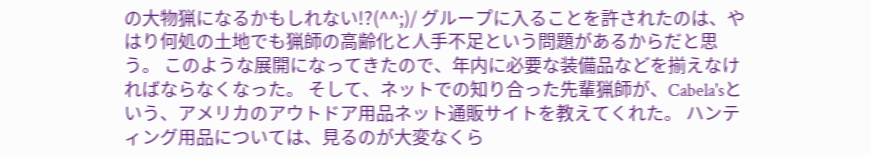の大物猟になるかもしれない!?(^^;)/ グループに入ることを許されたのは、やはり何処の土地でも猟師の高齢化と人手不足という問題があるからだと思う。 このような展開になってきたので、年内に必要な装備品などを揃えなければならなくなった。 そして、ネットでの知り合った先輩猟師が、Cabela'sという、アメリカのアウトドア用品ネット通販サイトを教えてくれた。 ハンティング用品については、見るのが大変なくら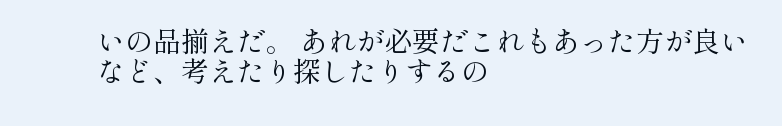いの品揃えだ。 あれが必要だこれもあった方が良いなど、考えたり探したりするの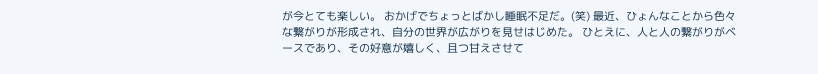が今とても楽しい。 おかげでちょっとばかし睡眠不足だ。(笑) 最近、ひょんなことから色々な繋がりが形成され、自分の世界が広がりを見せはじめた。 ひとえに、人と人の繋がりがベースであり、その好意が嬉しく、且つ甘えさせて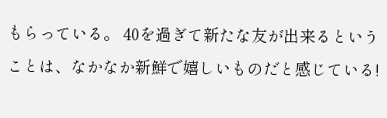もらっている。 40を過ぎて新たな友が出来るということは、なかなか新鮮で嬉しいものだと感じている!